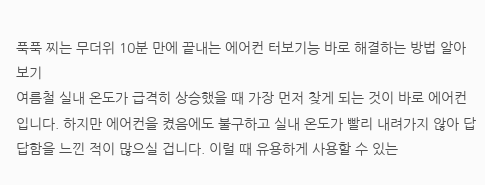푹푹 찌는 무더위 10분 만에 끝내는 에어컨 터보기능 바로 해결하는 방법 알아보기
여름철 실내 온도가 급격히 상승했을 때 가장 먼저 찾게 되는 것이 바로 에어컨입니다. 하지만 에어컨을 켰음에도 불구하고 실내 온도가 빨리 내려가지 않아 답답함을 느낀 적이 많으실 겁니다. 이럴 때 유용하게 사용할 수 있는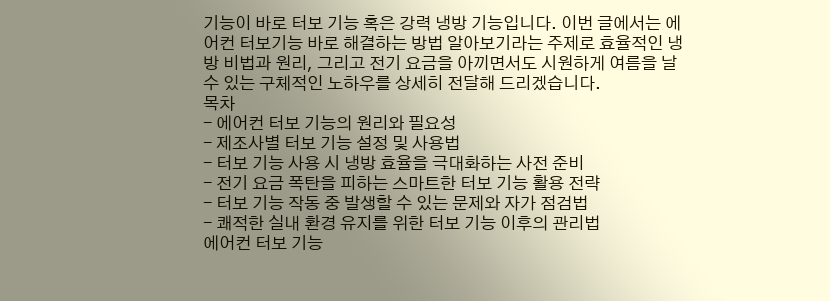기능이 바로 터보 기능 혹은 강력 냉방 기능입니다. 이번 글에서는 에어컨 터보기능 바로 해결하는 방법 알아보기라는 주제로 효율적인 냉방 비법과 원리, 그리고 전기 요금을 아끼면서도 시원하게 여름을 날 수 있는 구체적인 노하우를 상세히 전달해 드리겠습니다.
목차
- 에어컨 터보 기능의 원리와 필요성
- 제조사별 터보 기능 설정 및 사용법
- 터보 기능 사용 시 냉방 효율을 극대화하는 사전 준비
- 전기 요금 폭탄을 피하는 스마트한 터보 기능 활용 전략
- 터보 기능 작동 중 발생할 수 있는 문제와 자가 점검법
- 쾌적한 실내 환경 유지를 위한 터보 기능 이후의 관리법
에어컨 터보 기능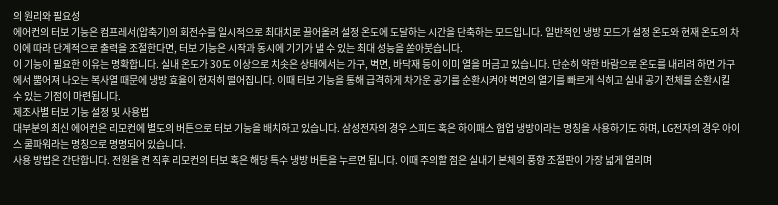의 원리와 필요성
에어컨의 터보 기능은 컴프레서(압축기)의 회전수를 일시적으로 최대치로 끌어올려 설정 온도에 도달하는 시간을 단축하는 모드입니다. 일반적인 냉방 모드가 설정 온도와 현재 온도의 차이에 따라 단계적으로 출력을 조절한다면, 터보 기능은 시작과 동시에 기기가 낼 수 있는 최대 성능을 쏟아붓습니다.
이 기능이 필요한 이유는 명확합니다. 실내 온도가 30도 이상으로 치솟은 상태에서는 가구, 벽면, 바닥재 등이 이미 열을 머금고 있습니다. 단순히 약한 바람으로 온도를 내리려 하면 가구에서 뿜어져 나오는 복사열 때문에 냉방 효율이 현저히 떨어집니다. 이때 터보 기능을 통해 급격하게 차가운 공기를 순환시켜야 벽면의 열기를 빠르게 식히고 실내 공기 전체를 순환시킬 수 있는 기점이 마련됩니다.
제조사별 터보 기능 설정 및 사용법
대부분의 최신 에어컨은 리모컨에 별도의 버튼으로 터보 기능을 배치하고 있습니다. 삼성전자의 경우 스피드 혹은 하이패스 협업 냉방이라는 명칭을 사용하기도 하며, LG전자의 경우 아이스 쿨파워라는 명칭으로 명명되어 있습니다.
사용 방법은 간단합니다. 전원을 켠 직후 리모컨의 터보 혹은 해당 특수 냉방 버튼을 누르면 됩니다. 이때 주의할 점은 실내기 본체의 풍향 조절판이 가장 넓게 열리며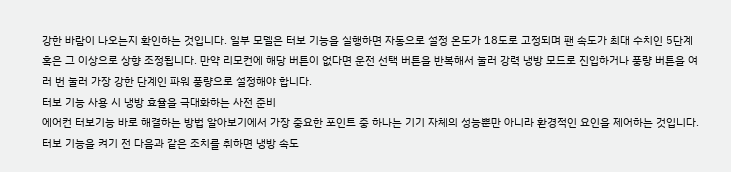강한 바람이 나오는지 확인하는 것입니다. 일부 모델은 터보 기능을 실행하면 자동으로 설정 온도가 18도로 고정되며 팬 속도가 최대 수치인 5단계 혹은 그 이상으로 상향 조정됩니다. 만약 리모컨에 해당 버튼이 없다면 운전 선택 버튼을 반복해서 눌러 강력 냉방 모드로 진입하거나 풍량 버튼을 여러 번 눌러 가장 강한 단계인 파워 풍량으로 설정해야 합니다.
터보 기능 사용 시 냉방 효율을 극대화하는 사전 준비
에어컨 터보기능 바로 해결하는 방법 알아보기에서 가장 중요한 포인트 중 하나는 기기 자체의 성능뿐만 아니라 환경적인 요인을 제어하는 것입니다. 터보 기능을 켜기 전 다음과 같은 조치를 취하면 냉방 속도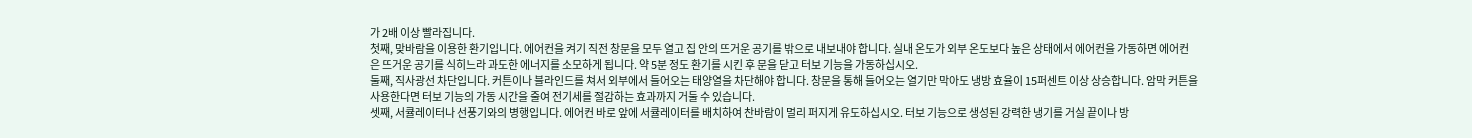가 2배 이상 빨라집니다.
첫째, 맞바람을 이용한 환기입니다. 에어컨을 켜기 직전 창문을 모두 열고 집 안의 뜨거운 공기를 밖으로 내보내야 합니다. 실내 온도가 외부 온도보다 높은 상태에서 에어컨을 가동하면 에어컨은 뜨거운 공기를 식히느라 과도한 에너지를 소모하게 됩니다. 약 5분 정도 환기를 시킨 후 문을 닫고 터보 기능을 가동하십시오.
둘째, 직사광선 차단입니다. 커튼이나 블라인드를 쳐서 외부에서 들어오는 태양열을 차단해야 합니다. 창문을 통해 들어오는 열기만 막아도 냉방 효율이 15퍼센트 이상 상승합니다. 암막 커튼을 사용한다면 터보 기능의 가동 시간을 줄여 전기세를 절감하는 효과까지 거둘 수 있습니다.
셋째, 서큘레이터나 선풍기와의 병행입니다. 에어컨 바로 앞에 서큘레이터를 배치하여 찬바람이 멀리 퍼지게 유도하십시오. 터보 기능으로 생성된 강력한 냉기를 거실 끝이나 방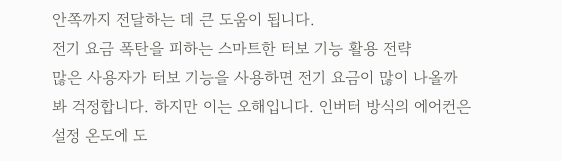안쪽까지 전달하는 데 큰 도움이 됩니다.
전기 요금 폭탄을 피하는 스마트한 터보 기능 활용 전략
많은 사용자가 터보 기능을 사용하면 전기 요금이 많이 나올까 봐 걱정합니다. 하지만 이는 오해입니다. 인버터 방식의 에어컨은 설정 온도에 도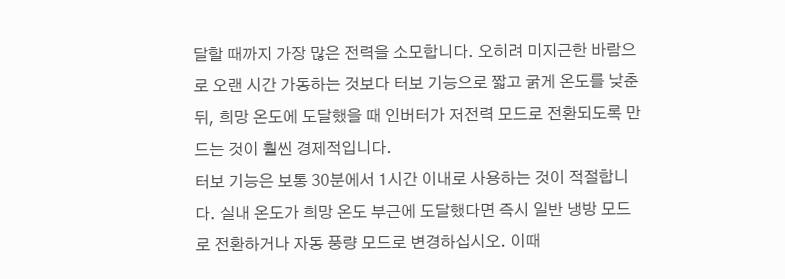달할 때까지 가장 많은 전력을 소모합니다. 오히려 미지근한 바람으로 오랜 시간 가동하는 것보다 터보 기능으로 짧고 굵게 온도를 낮춘 뒤, 희망 온도에 도달했을 때 인버터가 저전력 모드로 전환되도록 만드는 것이 훨씬 경제적입니다.
터보 기능은 보통 30분에서 1시간 이내로 사용하는 것이 적절합니다. 실내 온도가 희망 온도 부근에 도달했다면 즉시 일반 냉방 모드로 전환하거나 자동 풍량 모드로 변경하십시오. 이때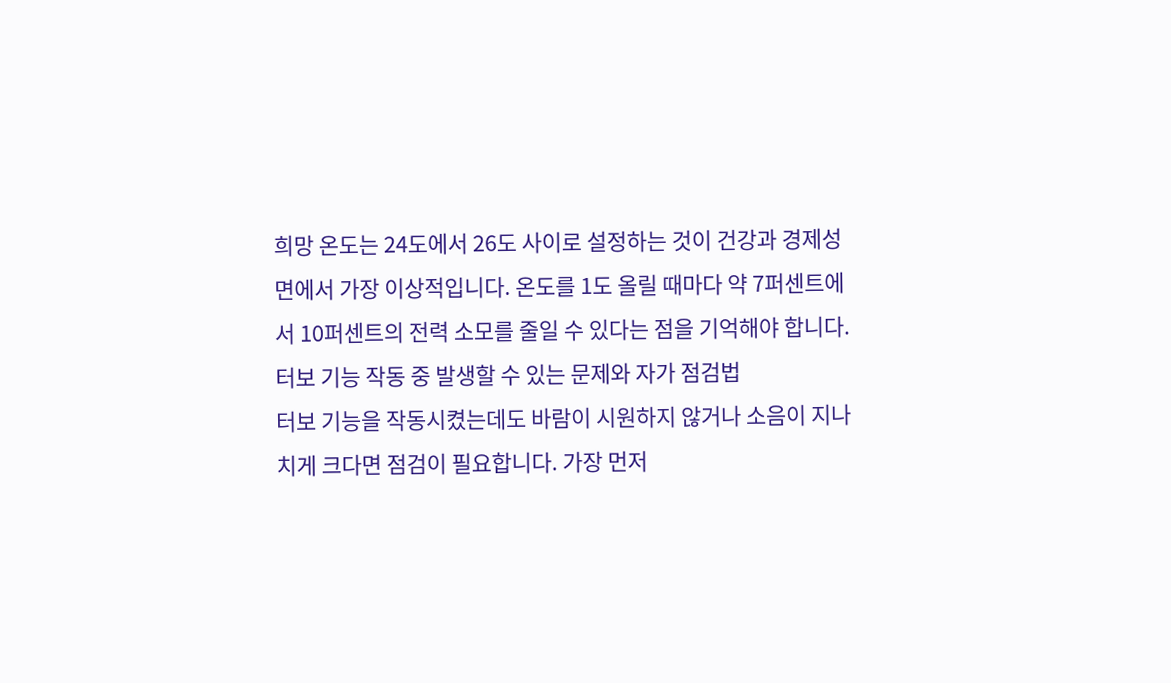희망 온도는 24도에서 26도 사이로 설정하는 것이 건강과 경제성 면에서 가장 이상적입니다. 온도를 1도 올릴 때마다 약 7퍼센트에서 10퍼센트의 전력 소모를 줄일 수 있다는 점을 기억해야 합니다.
터보 기능 작동 중 발생할 수 있는 문제와 자가 점검법
터보 기능을 작동시켰는데도 바람이 시원하지 않거나 소음이 지나치게 크다면 점검이 필요합니다. 가장 먼저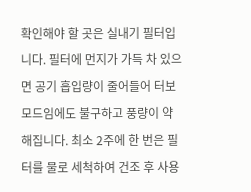확인해야 할 곳은 실내기 필터입니다. 필터에 먼지가 가득 차 있으면 공기 흡입량이 줄어들어 터보 모드임에도 불구하고 풍량이 약해집니다. 최소 2주에 한 번은 필터를 물로 세척하여 건조 후 사용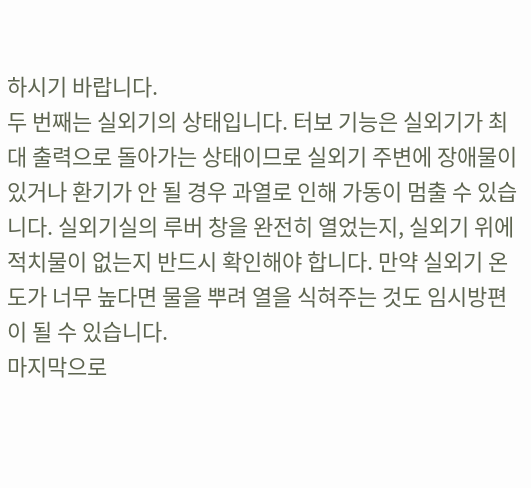하시기 바랍니다.
두 번째는 실외기의 상태입니다. 터보 기능은 실외기가 최대 출력으로 돌아가는 상태이므로 실외기 주변에 장애물이 있거나 환기가 안 될 경우 과열로 인해 가동이 멈출 수 있습니다. 실외기실의 루버 창을 완전히 열었는지, 실외기 위에 적치물이 없는지 반드시 확인해야 합니다. 만약 실외기 온도가 너무 높다면 물을 뿌려 열을 식혀주는 것도 임시방편이 될 수 있습니다.
마지막으로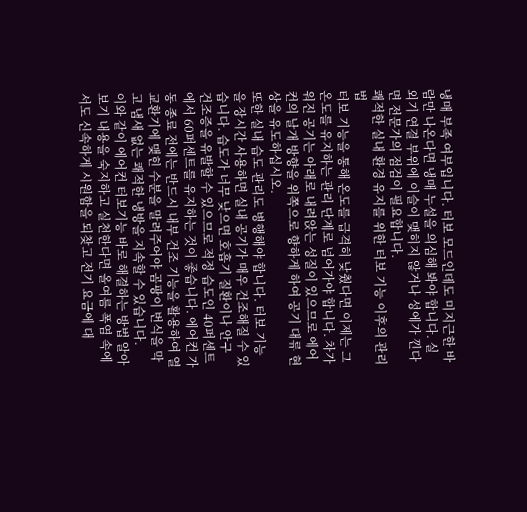냉매 부족 여부입니다. 터보 모드인데도 미지근한 바람만 나온다면 냉매 누설을 의심해 봐야 합니다. 실외기 연결 부위에 이슬이 맺히지 않거나 성에가 낀다면 전문가의 점검이 필요합니다.
쾌적한 실내 환경 유지를 위한 터보 기능 이후의 관리법
터보 기능을 통해 온도를 급격히 낮췄다면 이제는 그 온도를 유지하는 관리 단계로 넘어가야 합니다. 차가워진 공기는 아래로 내려앉는 성질이 있으므로 에어컨의 날개 방향을 위쪽으로 향하게 하여 공기 대류 현상을 유도하십시오.
또한 실내 습도 관리도 병행해야 합니다. 터보 기능을 장시간 사용하면 실내 공기가 매우 건조해질 수 있습니다. 습도가 너무 낮으면 호흡기 질환이나 안구 건조증을 유발할 수 있으므로 적정 습도인 40퍼센트에서 60퍼센트를 유지하는 것이 좋습니다. 에어컨 가동 종료 전에는 반드시 내부 건조 기능을 활용하여 열교환기에 맺힌 수분을 말려주어야 곰팡이 번식을 막고 냄새 없는 쾌적한 냉방을 지속할 수 있습니다.
이와 같이 에어컨 터보기능 바로 해결하는 방법 알아보기 내용을 숙지하고 실천한다면 올여름 폭염 속에서도 신속하게 시원함을 되찾고 전기 요금에 대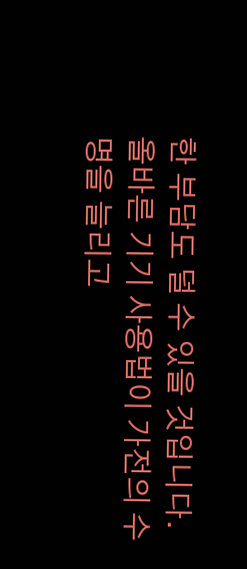한 부담도 덜 수 있을 것입니다. 올바른 기기 사용법이 가전의 수명을 늘리고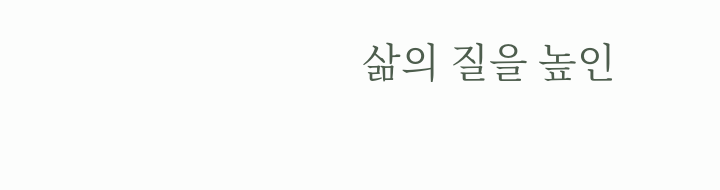삶의 질을 높인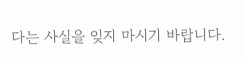다는 사실을 잊지 마시기 바랍니다.